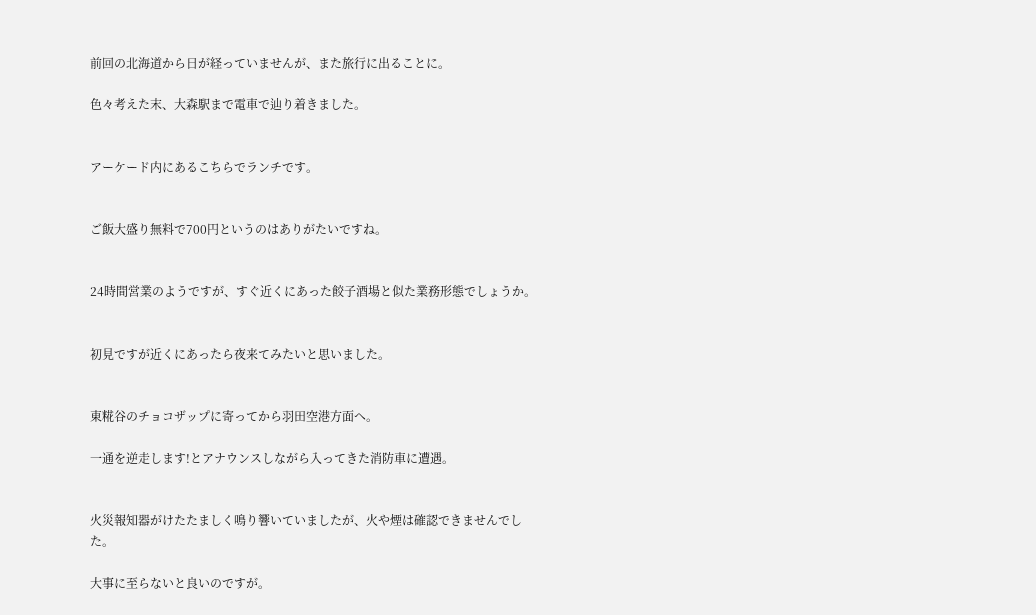前回の北海道から日が経っていませんが、また旅行に出ることに。

色々考えた末、大森駅まで電車で辿り着きました。


アーケード内にあるこちらでランチです。


ご飯大盛り無料で700円というのはありがたいですね。


24時間営業のようですが、すぐ近くにあった餃子酒場と似た業務形態でしょうか。


初見ですが近くにあったら夜来てみたいと思いました。


東糀谷のチョコザップに寄ってから羽田空港方面へ。

一通を逆走します!とアナウンスしながら入ってきた消防車に遭遇。


火災報知器がけたたましく鳴り響いていましたが、火や煙は確認できませんでした。

大事に至らないと良いのですが。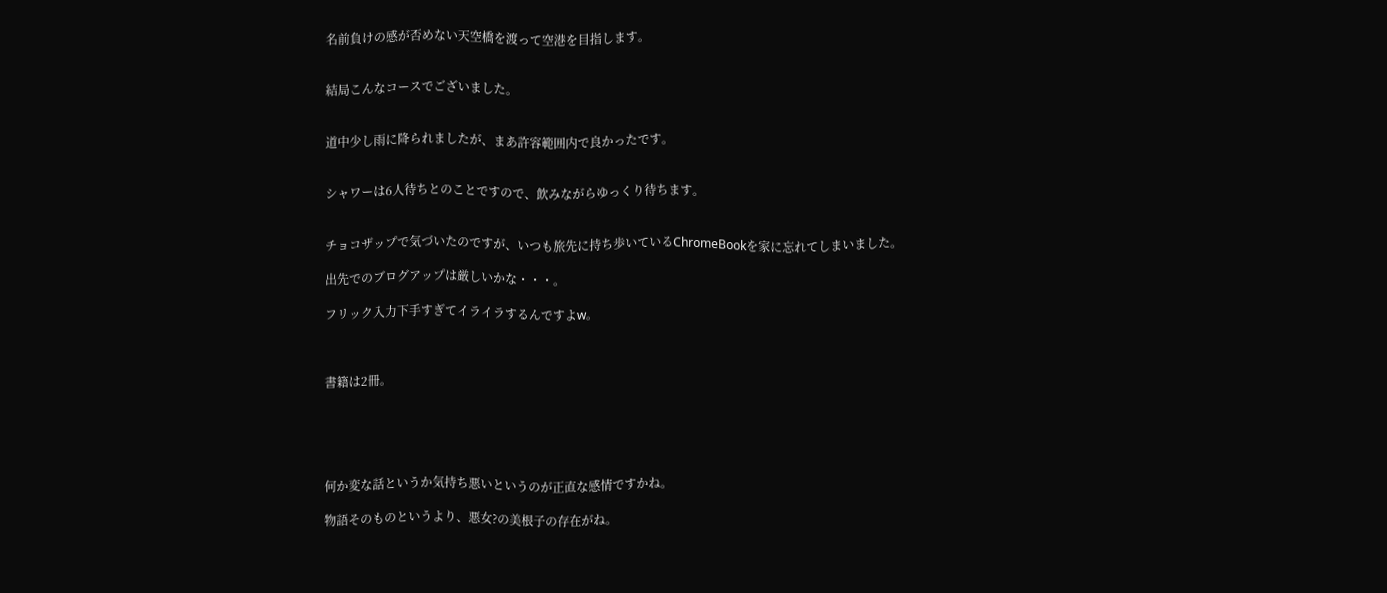名前負けの感が否めない天空橋を渡って空港を目指します。


結局こんなコースでございました。


道中少し雨に降られましたが、まあ許容範囲内で良かったです。


シャワーは6人待ちとのことですので、飲みながらゆっくり待ちます。


チョコザップで気づいたのですが、いつも旅先に持ち歩いているChromeBookを家に忘れてしまいました。

出先でのブログアップは厳しいかな・・・。

フリック入力下手すぎてイライラするんですよw。



書籍は2冊。





何か変な話というか気持ち悪いというのが正直な感情ですかね。

物語そのものというより、悪女?の美根子の存在がね。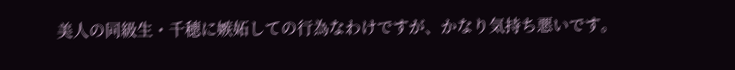美人の同級生・千穂に嫉妬しての行為なわけですが、かなり気持ち悪いです。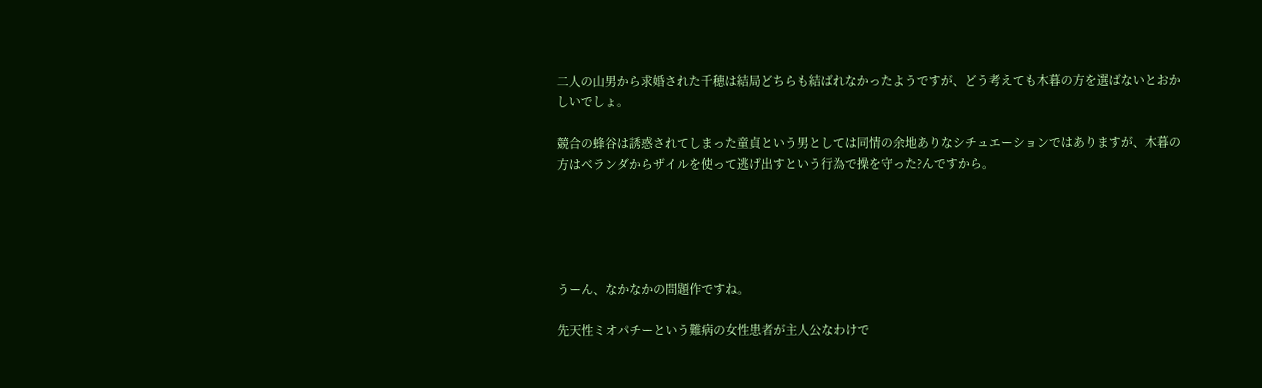二人の山男から求婚された千穂は結局どちらも結ばれなかったようですが、どう考えても木暮の方を選ばないとおかしいでしょ。

競合の蜂谷は誘惑されてしまった童貞という男としては同情の余地ありなシチュエーションではありますが、木暮の方はベランダからザイルを使って逃げ出すという行為で操を守った?んですから。





うーん、なかなかの問題作ですね。

先天性ミオパチーという難病の女性患者が主人公なわけで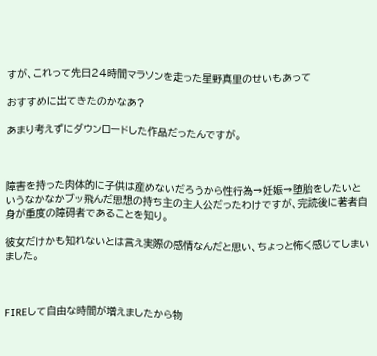すが、これって先日24時間マラソンを走った星野真里のせいもあって

おすすめに出てきたのかなあ?

あまり考えずにダウンロードした作品だったんですが。



障害を持った肉体的に子供は産めないだろうから性行為→妊娠→堕胎をしたいというなかなかブッ飛んだ思想の持ち主の主人公だったわけですが、完読後に著者自身が重度の障碍者であることを知り。

彼女だけかも知れないとは言え実際の感情なんだと思い、ちょっと怖く感じてしまいました。



FIREして自由な時間が増えましたから物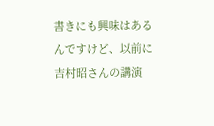書きにも興味はあるんですけど、以前に吉村昭さんの講演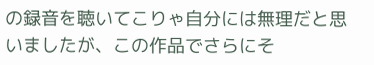の録音を聴いてこりゃ自分には無理だと思いましたが、この作品でさらにそ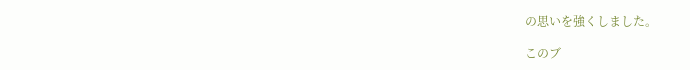の思いを強くしました。

このブ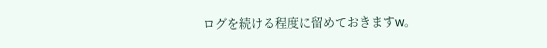ログを続ける程度に留めておきますw。